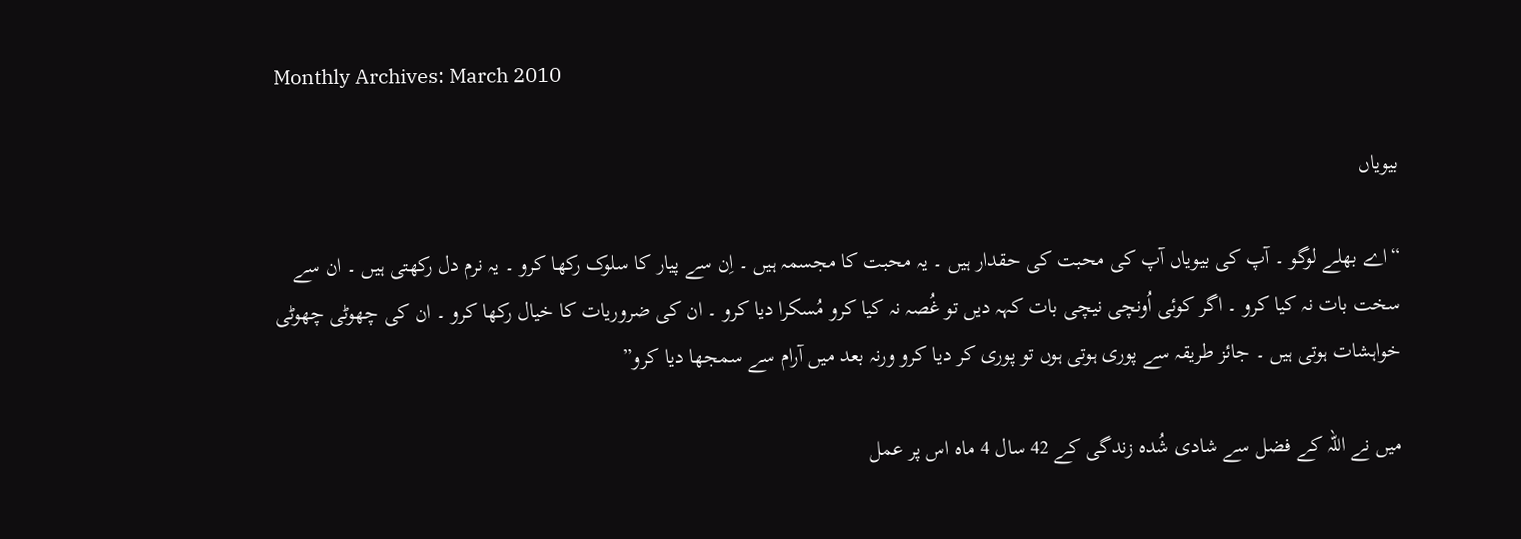Monthly Archives: March 2010

بيوياں

“اے بھلے لوگو ۔ آپ کی بيوياں آپ کی محبت کی حقدار ہيں ۔ يہ محبت کا مجسمہ ہيں ۔ اِن سے پيار کا سلوک رکھا کرو ۔ يہ نرم دل رکھتی ہيں ۔ ان سے سخت بات نہ کيا کرو ۔ اگر کوئی اُونچی نيچی بات کہہ ديں تو غُصہ نہ کيا کرو مُسکرا ديا کرو ۔ ان کی ضروريات کا خيال رکھا کرو ۔ ان کی چھوٹی چھوٹی خواہشات ہوتی ہيں ۔ جائز طريقہ سے پوری ہوتی ہوں تو پوری کر ديا کرو ورنہ بعد میں آرام سے سمجھا ديا کرو”

ميں نے اللہ کے فضل سے شادی شُدہ زندگی کے 42 سال 4 ماہ اس پر عمل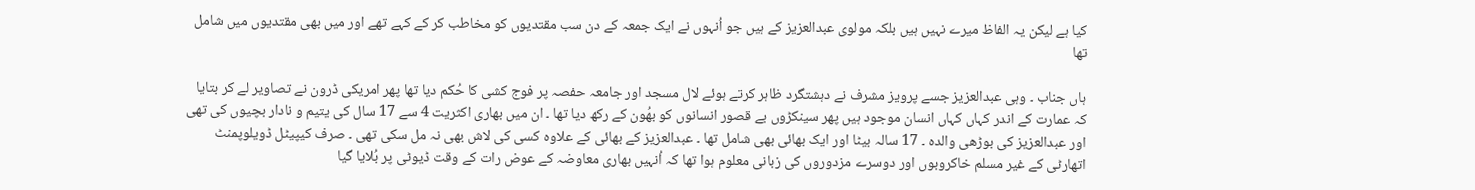کيا ہے ليکن يہ الفاظ ميرے نہيں ہيں بلکہ مولوی عبدالعزيز کے ہيں جو اُنہوں نے ايک جمعہ کے دن سب مقتديوں کو مخاطب کر کے کہے تھے اور ميں بھی مقتديوں ميں شامل تھا

ہاں جناب ۔ وہی عبدالعزيز جسے پرويز مشرف نے دہشتگرد ظاہر کرتے ہوئے لال مسجد اور جامعہ حفصہ پر فوج کشی کا حُکم ديا تھا پھر امريکی ڈرون نے تصاوير لے کر بتايا کہ عمارت کے اندر کہاں کہاں انسان موجود ہيں پھر سينکڑوں بے قصور انسانوں کو بھُون کے رکھ ديا تھا ۔ ان ميں بھاری اکثريت 4 سے 17 سال کی يتيم و نادار بچيوں کی تھی اور عبدالعزيز کی بوڑھی والدہ ۔ 17 سالہ بيٹا اور ايک بھائی بھی شامل تھا ۔ عبدالعزيز کے بھائی کے علاوہ کسی کی لاش بھی نہ مل سکی تھی ۔ صرف کيپيٹل ڈويلوپمنٹ اتھارٹی کے غير مسلم خاکروبوں اور دوسرے مزدوروں کی زبانی معلوم ہوا تھا کہ اُنہيں بھاری معاوضہ کے عوض رات کے وقت ڈيوٹی پر بُلايا گيا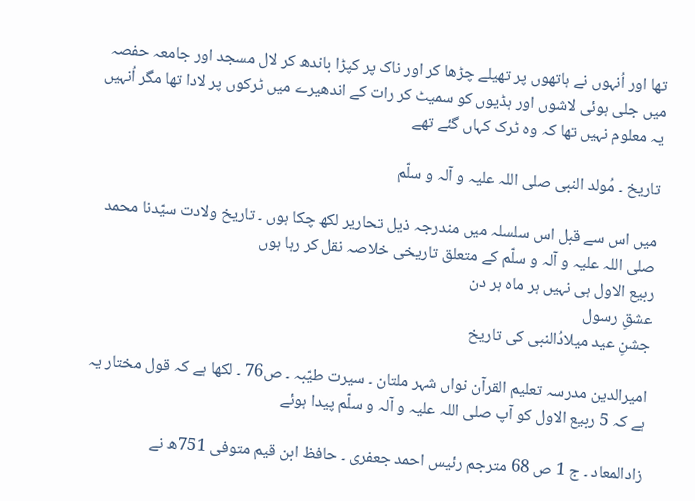تھا اور اُنہوں نے ہاتھوں پر تھيلے چڑھا کر اور ناک پر کپڑا باندھ کر لال مسجد اور جامعہ حفصہ میں جلی ہوئی لاشوں اور ہڈيوں کو سميٹ کر رات کے اندھيرے ميں ٹرکوں پر لادا تھا مگر اُنہيں يہ معلوم نہيں تھا کہ وہ ٹرک کہاں گئے تھے

تاريخ ۔ مُولد النبی صلی اللہ عليہ و آلہ و سلّم

ميں اس سے قبل اس سلسلہ ميں مندرجہ ذيل تحارير لکھ چکا ہوں ۔ تاریخ ولادت سيّدنا محمد صلی اللہ عليہ و آلہ و سلّم کے متعلق تاريخی خلاصہ نقل کر رہا ہوں
ربيع الاول ہی نہيں ہر ماہ ہر دن
عشقِ رسول
جشنِ عيد ميلادُالنبی کی تاریخ

اميرالدين مدرسہ تعليم القرآن نواں شہر ملتان ۔ سيرت طيّبہ ۔ ص76 ۔ لکھا ہے کہ قول مختار يہ ہے کہ 5 ربيع الاول کو آپ صلی اللہ عليہ و آلہ و سلّم پيدا ہوئے

زادالمعاد ۔ ج 1 ص 68 مترجم رئيس احمد جعفری ۔ حافظ ابن قيم متوفی 751ھ نے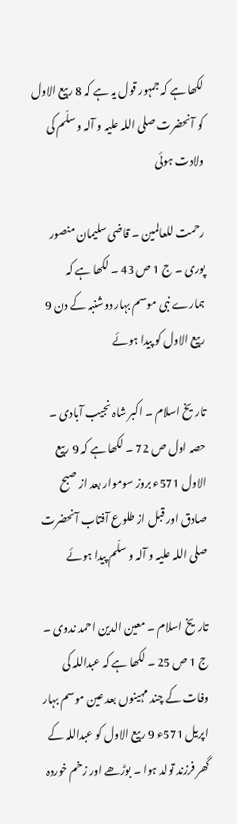لکھا ہے کہ جمہور قول يہ ہے کہ 8 ربيع الاول کو آنحضرت صلی اللہ عليہ و آلہ و سلّم کی ولادت ہوئی

رحمت للعالمين ۔ قاضی سليمان منصور پوری ۔ ج 1 ص 43 ۔ لکھا ہے کہ ہمارے نبی موسم بہار دوشنبہ کے دن 9 ربيع الاول کو پيدا ہوئے

تاريخ اسلام ۔ اکبر شاہ نجيب آبادی ۔ حصہ اول ص 72 ۔ لکھا ہے کہ 9 ربيع الاول 571ء بروز سوموار بعد از صبح صادق اور قبل از طلوع آفتاب آنحضرت صلی اللہ عليہ و آلہ و سلّم پيدا ہوئے

تاريخ اسلام ۔ معين الدين احمد ندوی ۔ ج 1 ص 25 ۔ لکھا ہے کہ عبداللہ کی وفات کے چند مہينوں بعد عين موسم بہار اپريل 571ء 9 ربيع الاول کو عبداللہ کے گھر فرزند تولد ہوا ۔ بوڑھے اور زخم خوردہ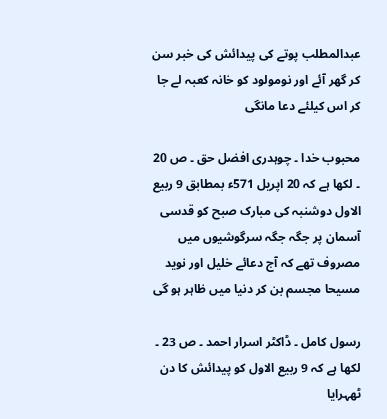عبدالمطلب پوتے کی پيدائش کی خبر سن کر گھر آئے اور نومولود کو خانہ کعبہ لے جا کر اس کيلئے دعا مانگی

محبوب خدا ۔ چوہدری افضل حق ۔ ص 20 ۔ لکھا ہے کہ 20 اپريل 571ء بمطابق 9 ربيع الاول دوشنبہ کی مبارک صبح کو قدسی آسمان پر جگہ جگہ سرگوشيوں ميں مصروف تھے کہ آج دعائے خليل اور نويد مسيحا مجسم بن کر دنيا ميں ظاہر ہو گی

رسول کامل ۔ ڈاکٹر اسرار احمد ۔ ص 23 ۔ لکھا ہے کہ 9 ربيع الاول کو پيدائش کا دن ٹھہرايا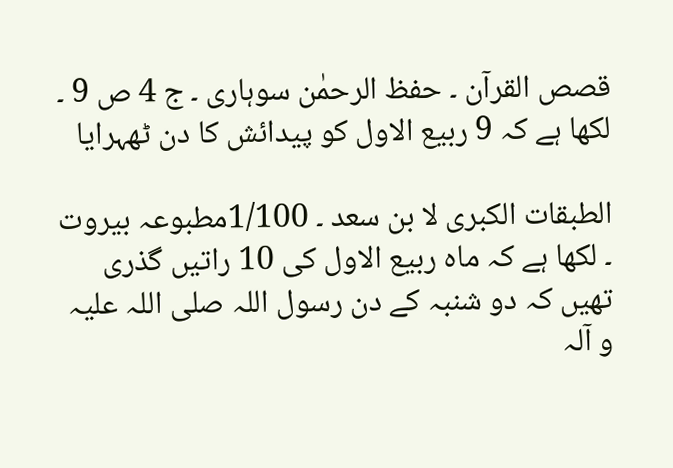قصص القرآن ۔ حفظ الرحمٰن سوہاری ۔ ج 4 ص 9 ۔ لکھا ہے کہ 9 ربيع الاول کو پيدائش کا دن ٹھہرايا

الطبقات الکبری لا بن سعد ۔ 1/100مطبوعہ بيروت ۔ لکھا ہے کہ ماہ ربيع الاول کی 10 راتيں گذری تھيں کہ دو شنبہ کے دن رسول اللہ صلی اللہ عليہ و آلہ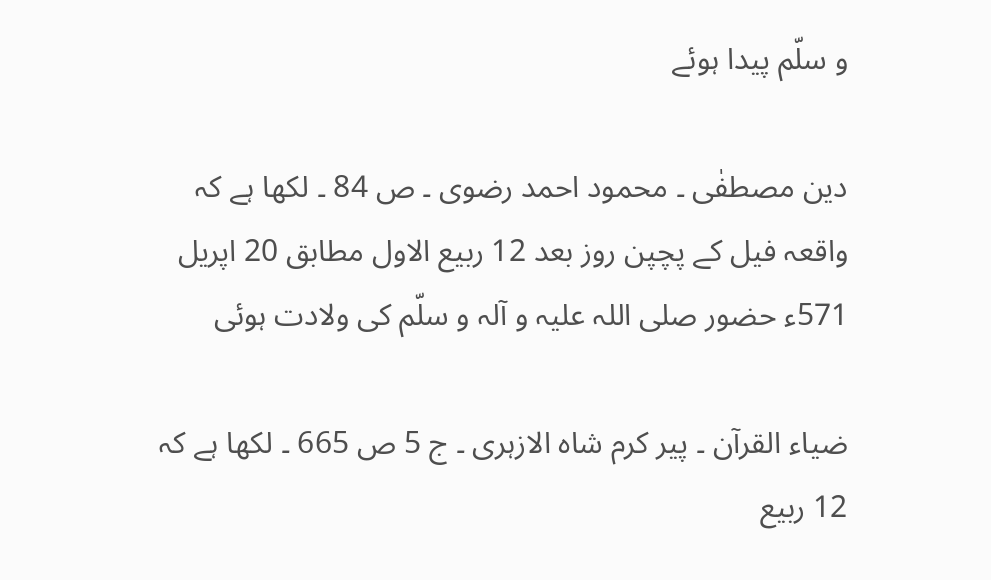و سلّم پيدا ہوئے

دين مصطفٰی ۔ محمود احمد رضوی ۔ ص 84 ۔ لکھا ہے کہ واقعہ فيل کے پچپن روز بعد 12 ربيع الاول مطابق 20 اپريل 571ء حضور صلی اللہ عليہ و آلہ و سلّم کی ولادت ہوئی

ضياء القرآن ۔ پير کرم شاہ الازہری ۔ ج 5 ص 665 ۔ لکھا ہے کہ 12 ربيع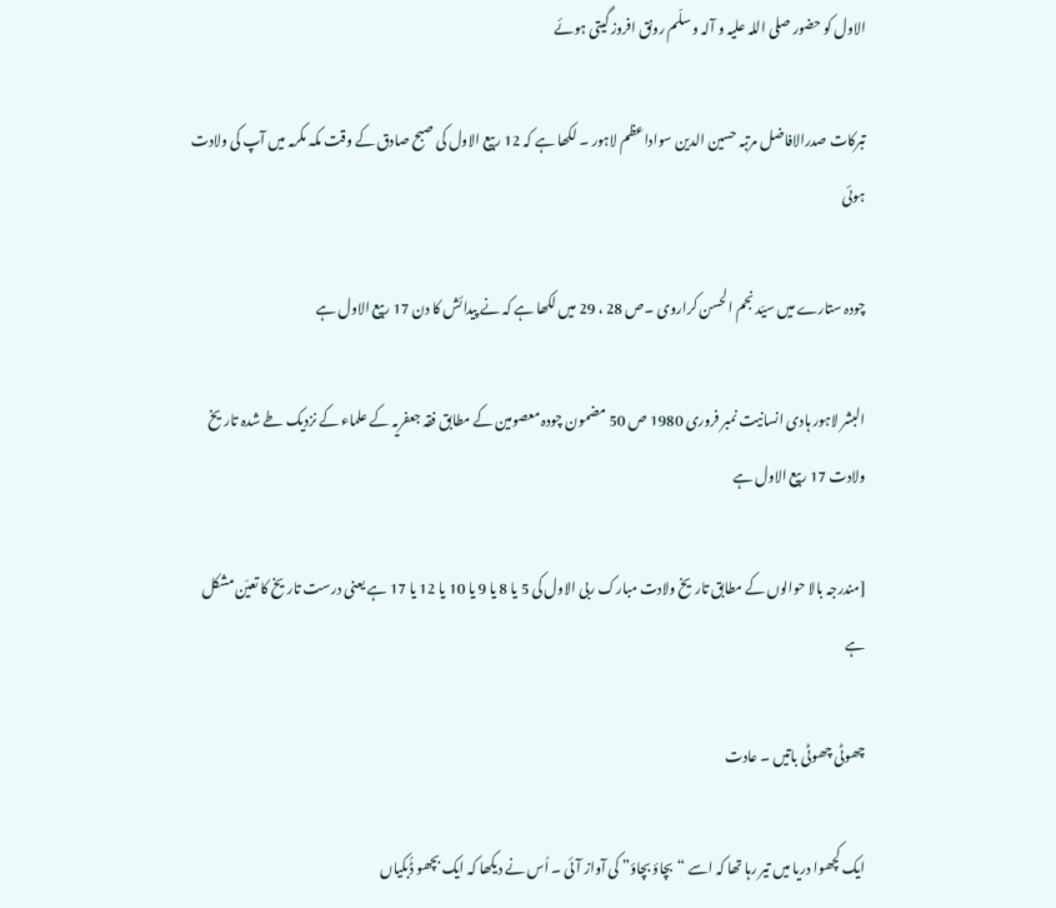الاول کو حضور صلی اللہ عليہ و آلہ و سلّم رونق افروز گيتی ہوئے

تبرکات صدرالافاضل مرتبہ حسين الدين سواداعظم لاہور ۔ لکھا ہے کہ 12 ربيع الاول کی صبح صادق کے وقت مکہ مکرمہ ميں آپ کی ولادت ہوئی

چودہ ستارے ميں سيّد نجم الحسن کراروی ۔ص 28 ، 29 میں لکھا ہے کہ نے پيدائش کا دن 17 ربيع الاول ہے

البشر لاہور ہادی انسانيت نمبر فروری 1980 ص 50 مضمون چودہ معصومين کے مطابق فقہ جعفريہ کے علماء کے نزديک طے شدہ تاريخ ولادت 17 ربيع الاول ہے

[مندرجہ بالا حوالوں کے مطابق تاریخ ولادت مبارک ربی الاول کی 5 يا 8 يا 9 يا 10 يا 12 يا 17 ہے يعنی درست تاريخ کا تعيّن مشکل ہے

چھوٹی چھوٹی باتیں ۔ عادت

ایک کچھوا دریا میں تیر رہا تھا کہ اسے “بچاؤ بچاؤ” کی آواز آئی ۔ اُس نے دیکھا کہ ایک بچھو ڈُبکیاں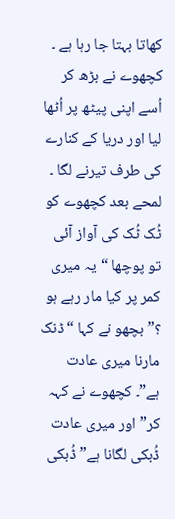کھاتا بہتا جا رہا ہے ۔ کچھوے نے بڑھ کر اُسے اپنی پیٹھ پر اُٹھا لیا اور دریا کے کنارے کی طرف تیرنے لگا ۔ لمحے بعد کچھوے کو ٹُک ٹُک کی آواز آئی تو پوچھا “یہ میری کمر پر کیا مار رہے ہو ؟” بچھو نے کہا “ڈنک مارنا میری عادت ہے”۔ کچھوے نے کہہ کر”اور میری عادت ڈُبکی لگانا ہے” ڈُبکی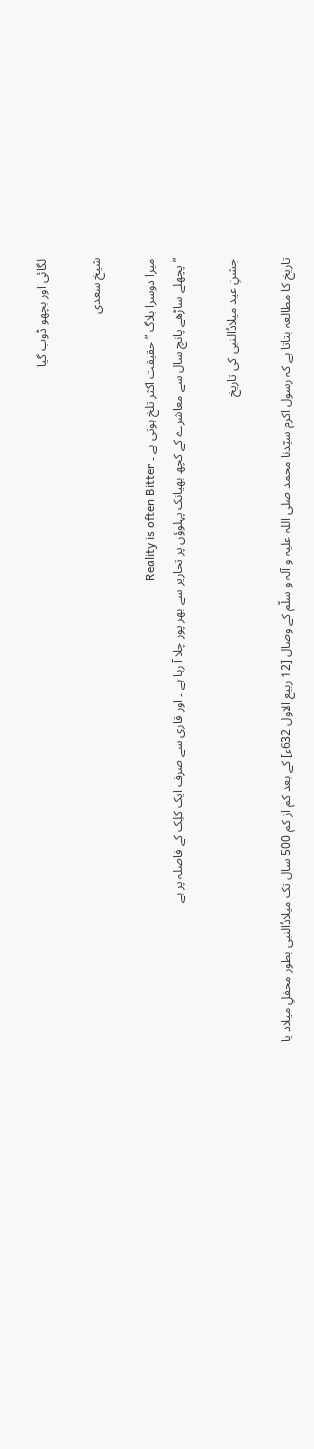لگائی اور بچھو ڈوب گیا

شیخ سعدی

میرا دوسرا بلاگ ” حقیقت اکثر تلخ ہوتی ہے ۔ Reality is often Bitter
” پچھلے ساڑھے پانچ سال سے معاشرے کے کچھ بھیانک پہلوؤں پر تحاریر سے بھر پور چلا آ رہا ہے ۔ اور قاری سے صرف ایک کلِک کے فاصلہ پر ہے

جشنِ عيد ميلادُالنبی کی تاریخ

تاریخ کا مطالعہ بتاتا ہے کہ رسول اکرم سيّدنا محمد صلی اللہ عليہ و آلہ و سلّم کے وصال [12 ربيع الاول 632ء] کے بعد کم از کم 500 سال تک ميلادُالنبی بطور محفلِ ميلاد یا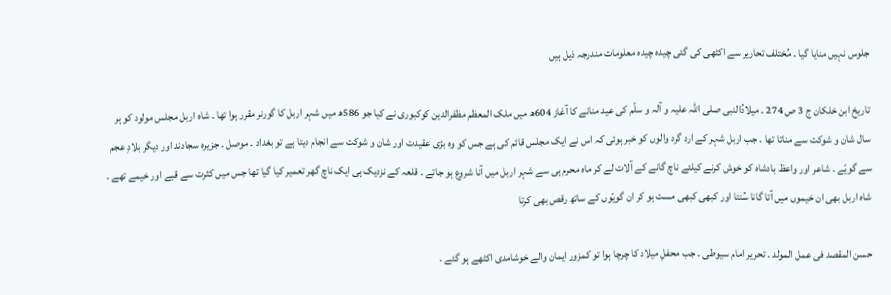جلوس نہيں منايا گيا ۔ مُختلف تحارير سے اکٹھی کی گئی چيدہ چيدہ معلومات مندرجہ ذيل ہيں

تاريخ ابن خلکان ج 3 ص 274 ۔ ميلادُالنبی صلی اللہ علیہ و آلہ و سلّم کی عيد منانے کا آغاز 604ھ ميں ملک المعظم مظفرالدين کوکبوری نے کيا جو 586ھ ميں شہر اربل کا گورنر مقرر ہوا تھا ۔ شاہ اربل مجلس مولود کو ہر سال شان و شوکت سے مناتا تھا ۔ جب اربل شہر کے ارد گرد والوں کو خبر ہوئی کہ اس نے ايک مجلس قائم کی ہے جس کو وہ بڑی عقيدت اور شان و شوکت سے انجام ديتا ہے تو بغداد ۔ موصل ۔ جزيرہ سجادند اور ديگر بلادِ عجم سے گويّے ۔ شاعر اور واعظ بادشاہ کو خوش کرنے کيلئے ناچ گانے کے آلات لے کر ماہ محرم ہی سے شہر اربل ميں آنا شروع ہو جاتے ۔ قلعہ کے نزديک ہی ايک ناچ گھر تعمير کيا گيا تھا جس ميں کثرت سے قبے اور خيمے تھے ۔ شاہ اربل بھی ان خيموں ميں آتا گانا سُنتا اور کبھی کبھی مست ہو کر ان گويّوں کے ساتھ رقص بھی کرتا

حسن المقصد فی عمل المولد ۔ تحرير امام سيوطی ۔ جب محفلِ ميلاد کا چرچا ہوا تو کمزور ايمان والے خوشامدی اکٹھے ہو گئے ۔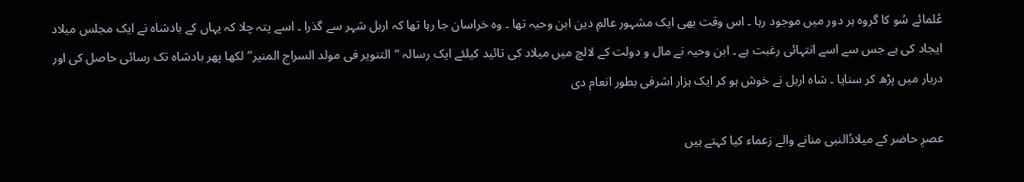عُلمائے سُو کا گروہ ہر دور ميں موجود رہا ۔ اس وقت بھی ايک مشہور عالمِ دين ابن وحيہ تھا ۔ وہ خراسان جا رہا تھا کہ اربل شہر سے گذرا ۔ اسے پتہ چلا کہ يہاں کے بادشاہ نے ايک مجلس ميلاد ايجاد کی ہے جس سے اسے انتہائی رغبت ہے ۔ ابن وحيہ نے مال و دولت کے لالچ ميں ميلاد کی تائيد کيلئے ايک رسالہ “التنوير فی مولد السراج المنير” لکھا پھر بادشاہ تک رسائی حاصل کی اور دربار ميں پڑھ کر سنايا ۔ شاہ اربل نے خوش ہو کر ايک ہزار اشرفی بطور انعام دی

عصرِ حاضر کے ميلادُالنبی منانے والے زعماء کيا کہتے ہیں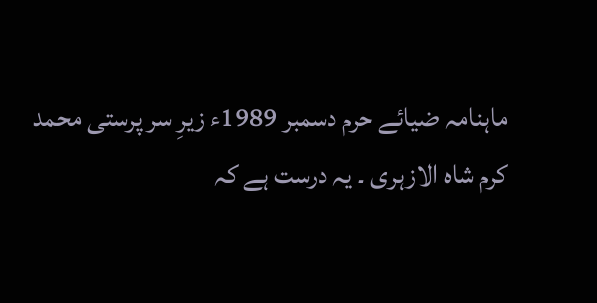ماہنامہ ضيائے حرم دسمبر 1989ء زيرِ سر پرستی محمد کرم شاہ الازہری ۔ يہ درست ہے کہ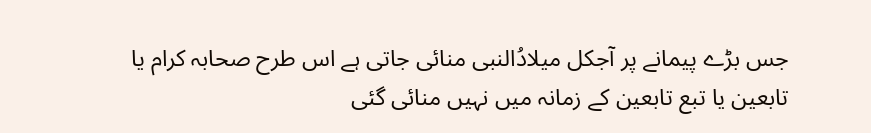جس بڑے پيمانے پر آجکل ميلادُالنبی منائی جاتی ہے اس طرح صحابہ کرام يا تابعين يا تبع تابعين کے زمانہ ميں نہيں منائی گئی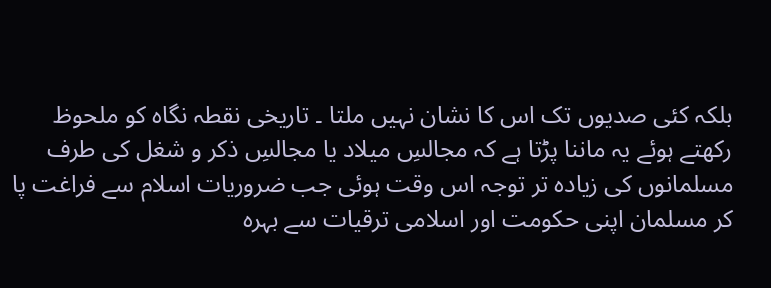بلکہ کئی صديوں تک اس کا نشان نہيں ملتا ۔ تاريخی نقطہ نگاہ کو ملحوظ رکھتے ہوئے يہ ماننا پڑتا ہے کہ مجالسِ ميلاد يا مجالسِ ذکر و شغل کی طرف مسلمانوں کی زيادہ تر توجہ اس وقت ہوئی جب ضروريات اسلام سے فراغت پا کر مسلمان اپنی حکومت اور اسلامی ترقيات سے بہرہ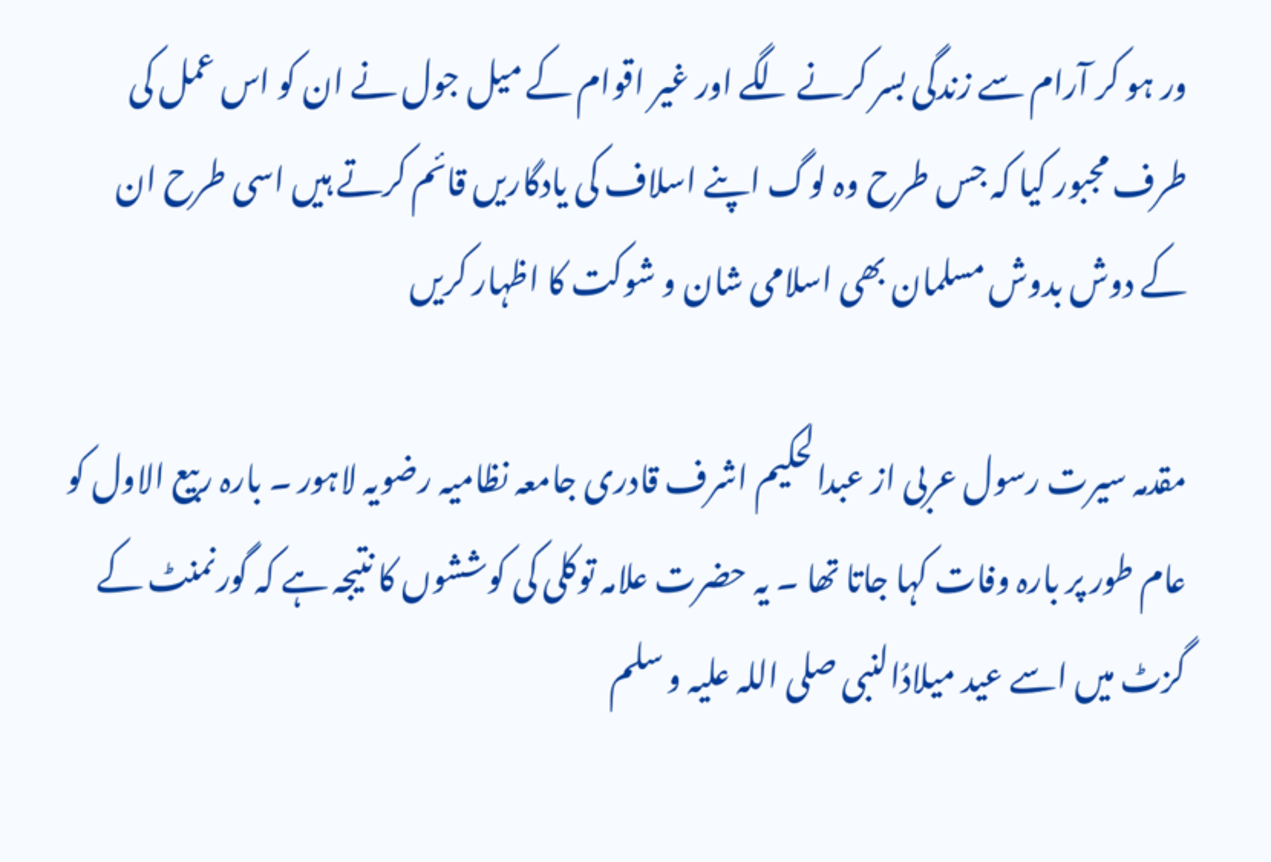ور ہو کر آرام سے زندگی بسر کرنے لگے اور غير اقوام کے ميل جول نے ان کو اس عمل کی طرف مجبور کيا کہ جس طرح وہ لوگ اپنے اسلاف کی يادگاريں قائم کرتے ہيں اسی طرح ان کے دوش بدوش مسلمان بھی اسلامی شان و شوکت کا اظہار کريں

مقدمہ سيرت رسول عربی از عبدالحکيم اشرف قادری جامعہ نظاميہ رضويہ لاہور ۔ بارہ ربيع الاول کو عام طور پر بارہ وفات کہا جاتا تھا ۔ يہ حضرت علامہ توکلی کی کوششوں کا نتيجہ ہے کہ گورنمنٹ کے گزٹ ميں اسے عيد ميلادُالنبی صلی اللہ عليہ و سلم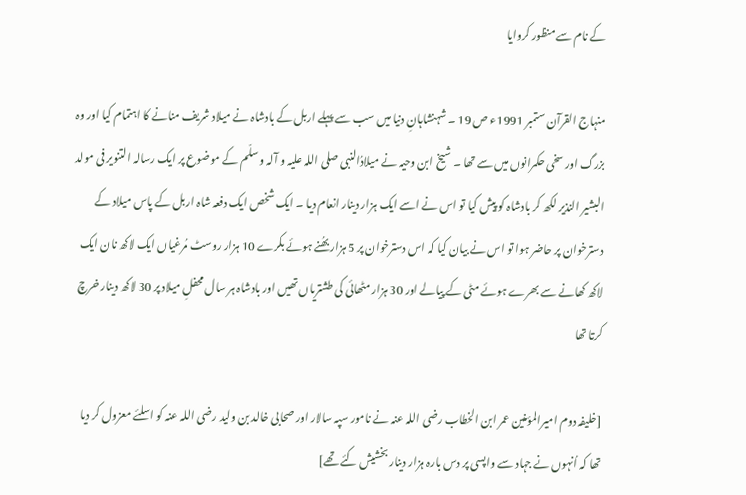کے نام سے منظور کروايا

منہاج القرآن ستمبر 1991ء ص 19 ۔ شہنشاہانِ دنيا ميں سب سے پہلے اربل کے بادشاہ نے ميلاد شريف منانے کا اہتمام کيا اور وہ بزرگ اور سخی حکمرانوں ميں سے تھا ۔ شيخ ابن وحيہ نے ميلادُالنبی صلی اللہ علیہ و آلہ و سلّم کے موضوع پر ايک رسالہ التنوير فی مولد البشير النذير لکھ کر بادشاہ کو پيش کيا تو اس نے اسے ايک ہزار دينار انعام ديا ۔ ايک شخص ايک دفعہ شاہ اربل کے پاس ميلاد کے دسترخوان پر حاضر ہوا تو اس نے بيان کيا کہ اس دسترخوان پر 5 ہزار بھُنے ہوئے بکرے 10 ہزار روسٹ مُرغياں ايک لاکھ نان ايک لاکھ کھانے سے بھرے ہوئے مٹی کے پيالے اور 30 ہزار مٹھائی کی طشتریاں تھيں اور بادشاہ ہر سال محفلِ ميلاد پر 30 لاکھ دينار خرچ کرتا تھا

[خليفہ دوم اميرالمؤمنين عمر ابن الخطاب رضی اللہ عنہ نے نامور سپہ سالار اور صحابی خالد بن وليد رضی اللہ عنہ کو اسلئے معزول کر ديا تھا کہ اُنہوں نے جہاد سے واپسی پر دس بارہ ہزار دينار بخشيش کئے تھے]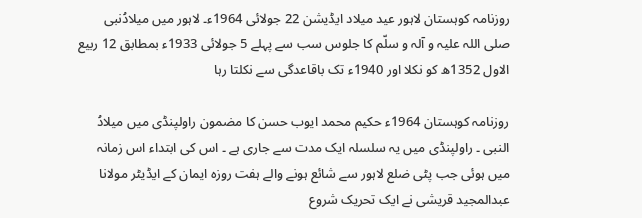روزنامہ کوہستان لاہور عيد ميلاد ايڈيشن 22 جولائی 1964ء۔ لاہور میں ميلادُنبی صلی اللہ عليہ و آلہ و سلّم کا جلوس سب سے پہلے 5 جولائی 1933ء بمطابق 12 ربيع الاول 1352ھ کو نکلا اور 1940ء تک باقاعدگی سے نکلتا رہا

روزنامہ کوہستان 1964ء حکيم محمد ايوب حسن کا مضمون راولپنڈی ميں ميلادُ النبی ۔ راولپنڈی ميں يہ سلسلہ ايک مدت سے جاری ہے ۔ اس کی ابتداء اس زمانہ ميں ہوئی جب پٹی ضلع لاہور سے شائع ہونے والے ہفت روزہ ايمان کے ايڈيٹر مولانا عبدالمجيد قريشی نے ايک تحريک شروع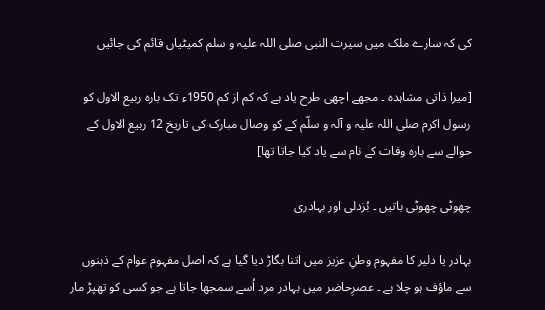کی کہ سارے ملک ميں سيرت النبی صلی اللہ عليہ و سلم کميٹياں قائم کی جائيں

[ميرا ذاتی مشاہدہ ۔ مجھے اچھی طرح ياد ہے کہ کم از کم 1950ء تک بارہ ربيع الاول کو رسول اکرم صلی اللہ عليہ و آلہ و سلّم کے کو وصال مبارک کی تاريخ 12 ربيع الاول کے حوالے سے بارہ وفات کے نام سے ياد کيا جاتا تھا]

چھوٹی چھوٹی باتيں ۔ بُزدلی اور بہادری

بہادر یا دلیر کا مفہوم وطنِ عزیز میں اتنا بگاڑ دیا گیا ہے کہ اصل مفہوم عوام کے ذہنوں سے ماؤف ہو چلا ہے ۔ عصرِحاضر میں بہادر مرد اُسے سمجھا جاتا ہے جو کسی کو تھپڑ مار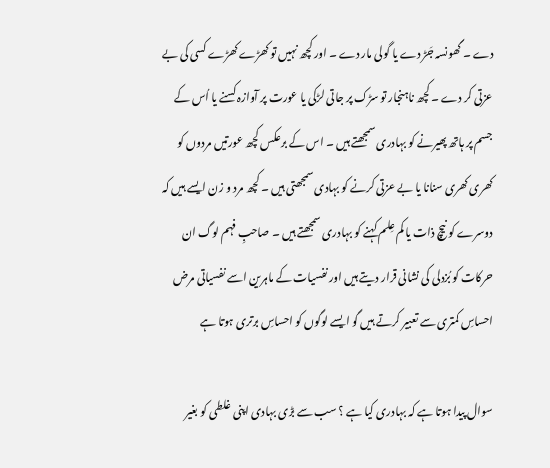دے ۔ گھونسہ جَڑ دے یا گولی مار دے ۔ اور کچھ نہیں تو کھڑے کھڑے کسی کی بے عزتی کر دے ۔ کچھ ناہنجار تو سڑک پر جاتی لڑکی یا عورت پر آوازہ کسنے يا اُس کے جسم پر ہاتھ پھیرنے کو بہادری سمجھتے ہیں ۔ اس کے برعکس کچھ عورتیں مردوں کو کھری کھری سنانا يا بے عزتی کرنے کو بہادی سمجھتی ہیں ۔ کچھ مرد و زن ایسے ہیں کہ دوسرے کو نیچ ذات یا کم عِلم کہنے کو بہادری سمجھتے ہیں ۔ صاحبِ فہم لوگ ان حرکات کو بُزدلی کی نشانی قرار دیتے ہیں اور نفسیات کے ماہرین اسے نفسیاتی مرض احساسِ کمتری سے تعبیر کرتے ہیں گو ايسے لوگوں کو احساسِ برتری ہوتا ہے

سوال پیدا ہوتا ہے کہ بہادری کیا ہے ؟ سب سے بڑی بہادی اپنی غلطی کو بغیر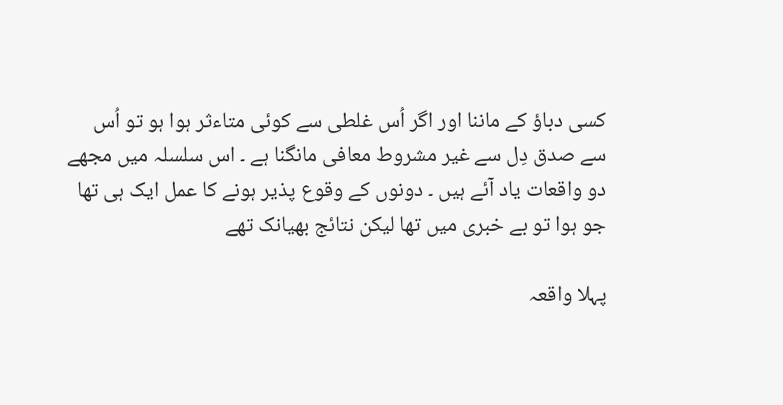کسی دباؤ کے ماننا اور اگر اُس غلطی سے کوئی متاءثر ہوا ہو تو اُس سے صدق دِل سے غیر مشروط معافی مانگنا ہے ۔ اس سلسلہ میں مجھے دو واقعات یاد آئے ہیں ۔ دونوں کے وقوع پذير ہونے کا عمل ايک ہی تھا جو ہوا تو بے خبری ميں تھا ليکن نتائج بھيانک تھے

پہلا واقعہ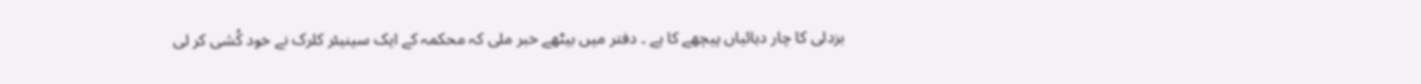بزدلی کا چار دہائیاں پیچھے کا ہے ۔ دفتر میں بیٹھے خبر ملی کہ محکمہ کے ایک سینیئر کلرک نے خود کُشی کر لی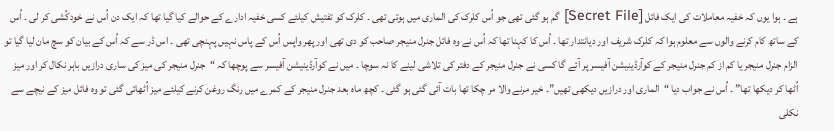ہے ۔ ہوا يوں کہ خفیہ معاملات کی ايک فائل [Secret File] گم ہو گئی تھی جو اُس کلرک کی الماری میں ہوتی تھی ۔ کلرک کو تفتيش کيلئے کسی خفيہ ادارے کے حوالے کيا گيا تھا کہ ايک دن اُس نے خودکُشی کر لی ۔ اُس کے ساتھ کام کرنے والوں سے معلوم ہوا کہ کلرک شریف اور دیانتدار تھا ۔ اُس کا کہنا تھا کہ اُس نے وہ فائل جنرل منیجر صاحب کو دی تھی اور پھر واپس اُس کے پاس نہیں پہنچی تھی ۔ اس ڈر سے کہ اُس کے بیان کو سچ مان لیا گيا تو الزام جنرل منیجر یا کم از کم جنرل منیجر کے کوآرڈینیشن آفیسر پر آئے گا کسی نے جنرل منيجر کے دفتر کی تلاشی لينے کا نہ سوچا ۔ میں نے کوآرڈینیشن آفیسر سے پوچھا کہ “جنرل منیجر کی ميز کی ساری درازیں باہر نکال کر اور میز اُٹھا کر دیکھا تھا” ۔ اُس نے جواب دیا “الماری اور درازيں ديکھی تھيں”۔ خیر مرنے والا مر چکا تھا بات آئی گئی ہو گئی ۔ کچھ ماہ بعد جنرل منیجر کے کمرے میں رنگ روغن کرنے کیلئے میز اُٹھائی گئی تو وہ فائل میز کے نیچے سے نکلی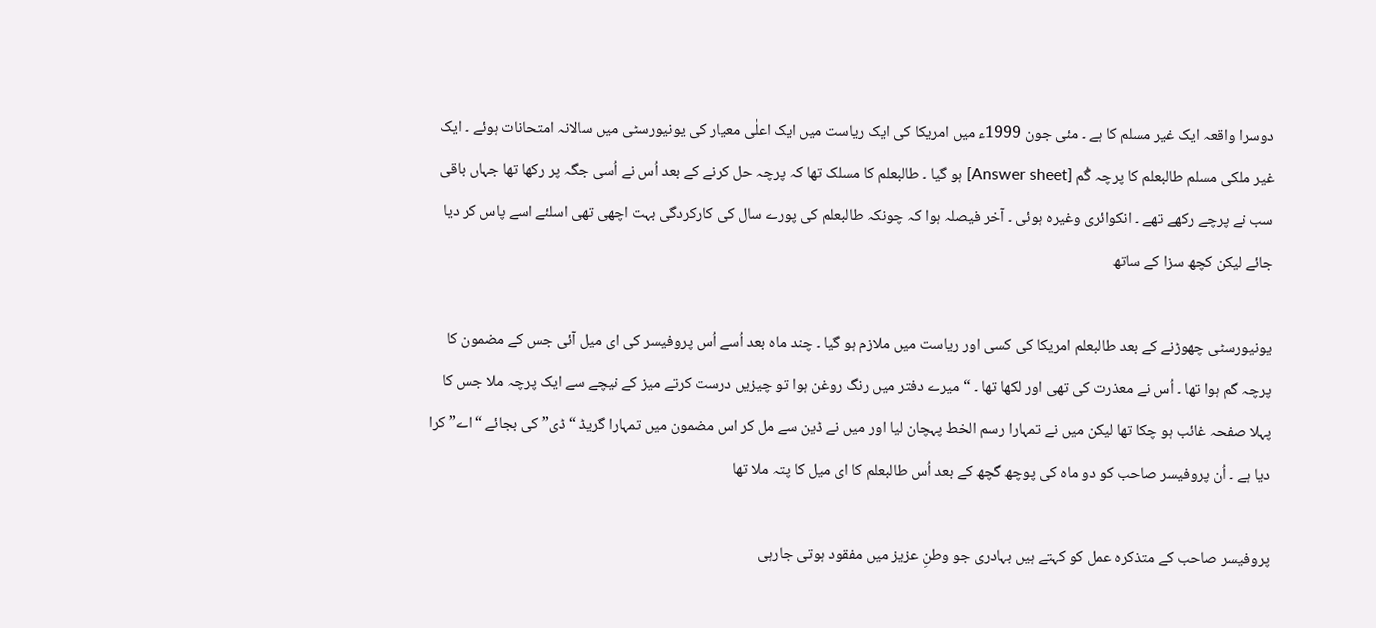دوسرا واقعہ ایک غیر مسلم کا ہے ۔ مئی جون 1999ء میں امریکا کی ایک ریاست میں ایک اعلٰی معیار کی یونیورسٹی میں سالانہ امتحانات ہوئے ۔ ایک غیر ملکی مسلم طالبعلم کا پرچہ گُم [Answer sheet] ہو گیا ۔ طالبعلم کا مسلک تھا کہ پرچہ حل کرنے کے بعد اُس نے اُسی جگہ پر رکھا تھا جہاں باقی سب نے پرچے رکھے تھے ۔ انکوائری وغیرہ ہوئی ۔ آخر فیصلہ ہوا کہ چونکہ طالبعلم کی پورے سال کی کارکردگی بہت اچھی تھی اسلئے اسے پاس کر دیا جائے لیکن کچھ سزا کے ساتھ

يونيورسٹی چھوڑنے کے بعد طالبعلم امریکا کی کسی اور ریاست میں ملازم ہو گیا ۔ چند ماہ بعد اُسے اُس پروفیسر کی ای میل آئی جس کے مضمون کا پرچہ گم ہوا تھا ۔ اُس نے معذرت کی تھی اور لکھا تھا ۔ “میرے دفتر میں رنگ روغن ہوا تو چیزیں درست کرتے میز کے نیچے سے ایک پرچہ ملا جس کا پہلا صفحہ غائب ہو چکا تھا لیکن میں نے تمہارا رسم الخط پہچان لیا اور میں نے ڈین سے مل کر اس مضمون میں تمہارا گریڈ “ڈی” کی بجائے “اے” کرا دیا ہے ۔ اُن پروفيسر صاحب کو دو ماہ کی پوچھ گچھ کے بعد اُس طالبعلم کا ای میل کا پتہ ملا تھا

پروفيسر صاحب کے متذکرہ عمل کو کہتے ہیں بہادری جو وطنِ عزیز میں مفقود ہوتی جارہی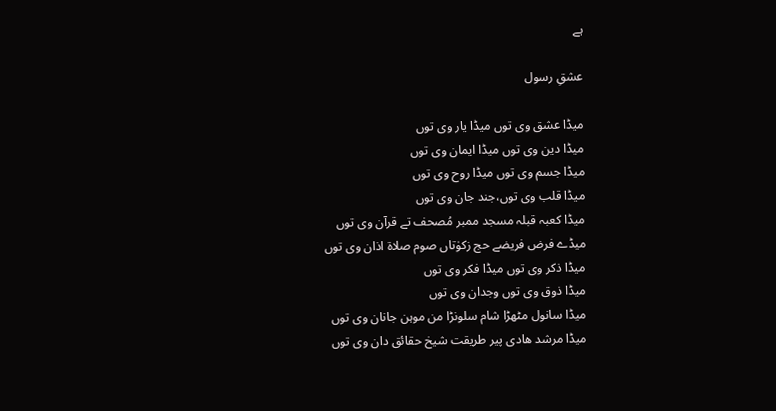ہے

عشقِ رسول

میڈا عشق وی توں میڈا یار وی توں
میڈا دین وی توں میڈا ایمان وی توں
میڈا جسم وی توں میڈا روح وی توں
میڈا قلب وی توں،جند جان وی توں
میڈا کعبہ قبلہ مسجد ممبر مُصحف تے قرآن وی توں
میڈے فرض فریضے حج زکوٰتاں صوم صلاۃ اذان وی توں
میڈا ذکر وی توں میڈا فکر وی توں
میڈا ذوق وی توں وجدان وی توں
میڈا سانول مٹھڑا شام سلونڑا من موہن جانان وی توں
میڈا مرشد ھادی پیر طریقت شیخ حقائق دان وی توں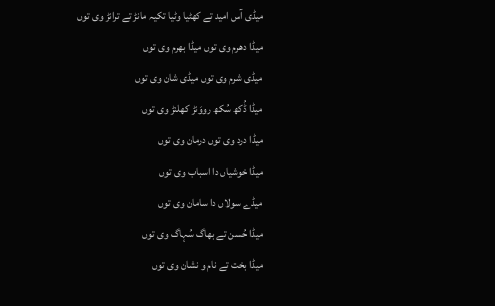میڈی آس امید تے کھٹیا وٹیا تکیہ مانڑ تے ترانڑ وی توں
میڈا دھرم وی توں میڈا بھرم وی توں
میڈی شرم وی توں میڈی شان وی توں
میڈا ڈُکھ سُکھ رووَنڑ کھلنڑ وی توں
میڈا درد وی توں درمان وی توں
میڈا خوشیاں دا اسباب وی توں
میڈے سولاں دا سامان وی توں
میڈا حُسن تے بھاگ سُہاگ وی توں
میڈا بخت تے نام و نشان وی توں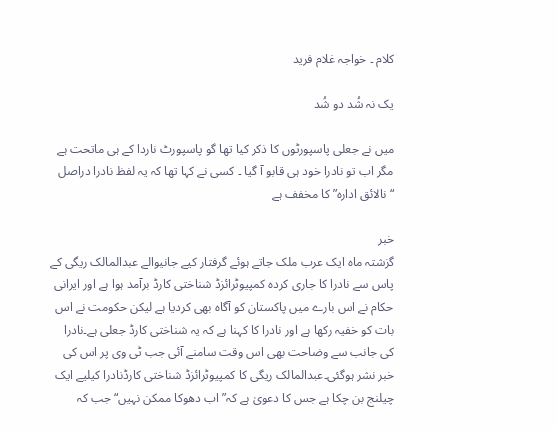کلام ۔ خواجہ غلام فرید

يک نہ شُد دو شُد

ميں نے جعلی پاسپورٹوں کا ذکر کيا تھا گو پاسپورٹ ناردا کے ہی ماتحت ہے مگر اب تو نادرا خود ہی قابو آ گيا ۔ کسی نے کہا تھا کہ يہ لفظ نادرا دراصل “نالائق ادارہ”کا مخفف ہے

خبر
گزشتہ ماہ ایک عرب ملک جاتے ہوئے گرفتار کیے جانیوالے عبدالمالک ریگی کے پاس سے نادرا کا جاری کردہ کمپیوٹرائزڈ شناختی کارڈ برآمد ہوا ہے اور ایرانی حکام نے اس بارے میں پاکستان کو آگاہ بھی کردیا ہے لیکن حکومت نے اس بات کو خفیہ رکھا ہے اور نادرا کا کہنا ہے کہ یہ شناختی کارڈ جعلی ہے۔نادرا کی جانب سے وضاحت بھی اس وقت سامنے آئی جب ٹی وی پر اس کی خبر نشر ہوگئی۔عبدالمالک ریگی کا کمپیوٹرائزڈ شناختی کارڈنادرا کیلیے ایک چیلنج بن چکا ہے جس کا دعویٰ ہے کہ” اب دھوکا ممکن نہیں“ جب کہ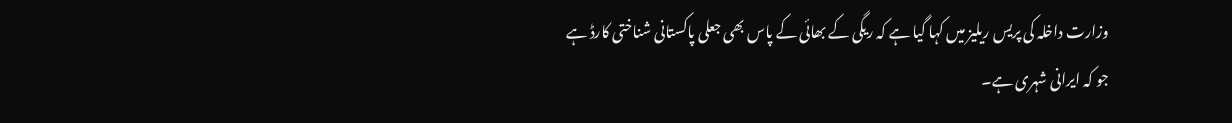وزارت داخلہ کی پریس ریلیز میں کہا گیا ہے کہ ریگی کے بھائی کے پاس بھی جعلی پاکستانی شناختی کارڈ ہے جو کہ ایرانی شہری ہے۔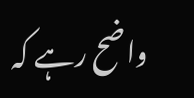واضح رہے کہ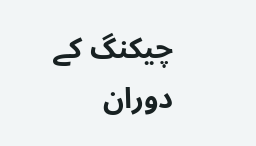چیکنگ کے دوران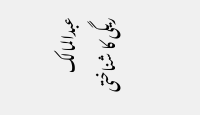عبدالمالک ریگی کا شناختی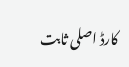کارڈ اصلی ثابت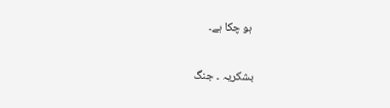ہو چکا ہے۔

بشکريہ ۔ جنگ